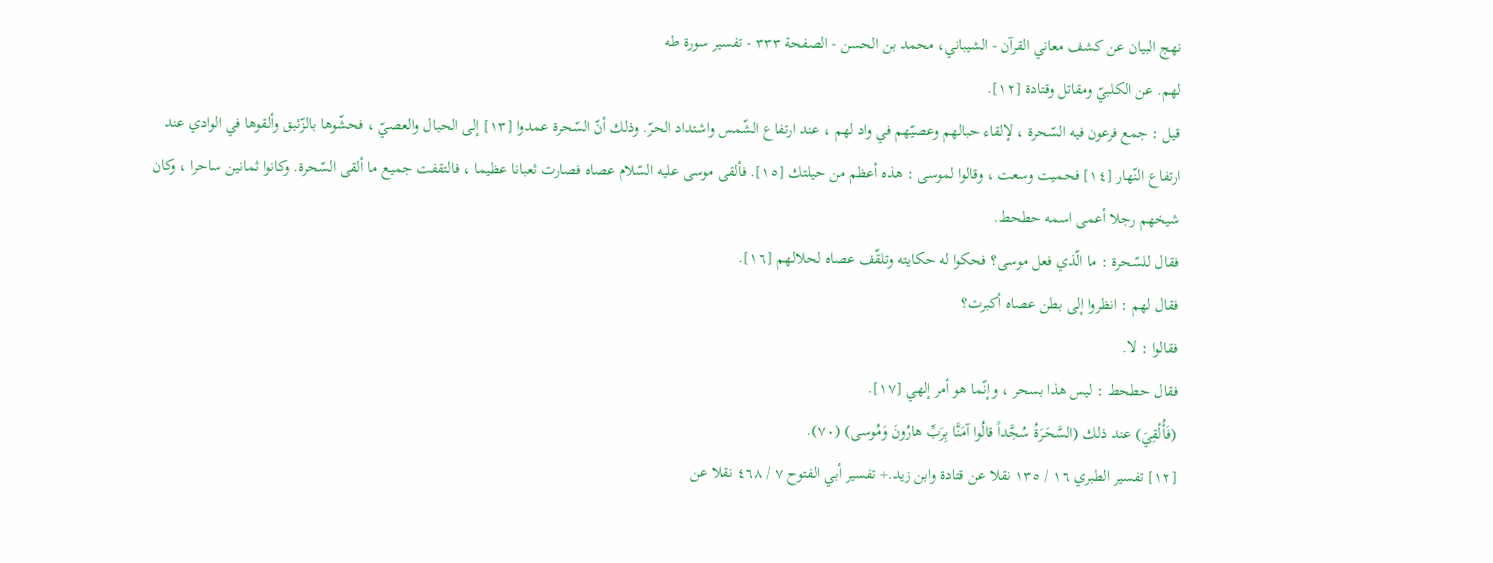نهج البيان عن كشف معاني القرآن - الشيباني، محمد بن الحسن - الصفحة ٣٣٣ - تفسير سورة طه
لهم. عن الكلبيّ ومقاتل وقتادة [١٢].
قيل : جمع فرعون فيه السّحرة ، لإلقاء حبالهم وعصيّهم في واد لهم ، عند ارتفاع الشّمس واشتداد الحرّ. وذلك أنّ السّحرة عمدوا [١٣] إلى الحبال والعصيّ ، فحشّوها بالزّئبق وألقوها في الوادي عند ارتفاع النّهار [١٤] فحميت وسعت ، وقالوا لموسى : هذه أعظم من حيلتك [١٥]. فألقى موسى عليه السّلام عصاه فصارت ثعبانا عظيما ، فالتقفت جميع ما ألقى السّحرة. وكانوا ثمانين ساحرا ، وكان شيخهم رجلا أعمى اسمه حطحط.
فقال للسّحرة : ما الّذي فعل موسى؟ فحكوا له حكايته وتلقّف عصاه لحلالهم [١٦].
فقال لهم : انظروا إلى بطن عصاه أكبرت؟
فقالوا : لا.
فقال حطحط : ليس هذا بسحر ، وإنّما هو أمر إلهي [١٧].
(فَأُلْقِيَ) عند ذلك (السَّحَرَةُ سُجَّداً قالُوا آمَنَّا بِرَبِّ هارُونَ وَمُوسى) (٧٠).
[١٢] تفسير الطبري ١٦ / ١٣٥ نقلا عن قتادة وابن زيد.+ تفسير أبي الفتوح ٧ / ٤٦٨ نقلا عن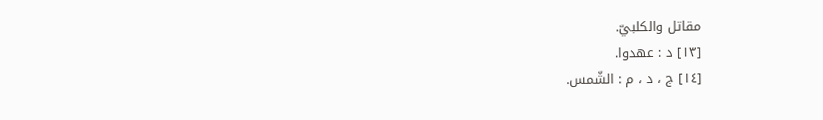مقاتل والكلبيّ.
[١٣] د : عهدوا.
[١٤] ج ، د ، م : الشّمس.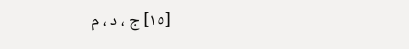[١٥] ج ، د ، م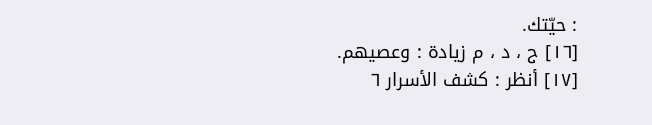: حيّتك.
[١٦] ج ، د ، م زيادة : وعصيهم.
[١٧] أنظر : كشف الأسرار ٦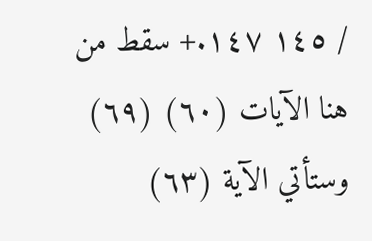/ ١٤٥ ١٤٧.+ سقط من هنا الآيات (٦٠) (٦٩) وستأتي الآية (٦٣)